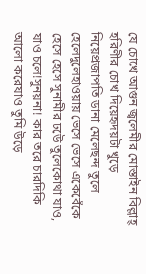যে চোখে আগুন জ্বলেমীর মোস্তাইন বিল্লাহ্
হরিণীর চোখ দিয়েহৃদয়টা খুড়ে নিয়েপ্রজাপতি ডানা মেলেছন্দ তুলে হেলেদুলেহাওয়ায় ভেসে ভেসে একেবেঁকে হেসে হেসে সুনামীর ঢউে তুলেকোথা যাও, যাও চলে!সুনয়না! কার তরে চারদিকি আলো করেযাও তুমি উড়ে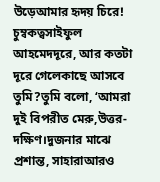উড়েআমার হৃদয় চিরে!
চুম্বকত্বসাইফুল আহমেদদূরে, আর কতটা দূরে গেলেকাছে আসবে তুমি?তুমি বলো, ‘আমরা দুই বিপরীত মেরু,উত্তর-দক্ষিণ।দুজনার মাঝে প্রশান্ত, সাহারাআরও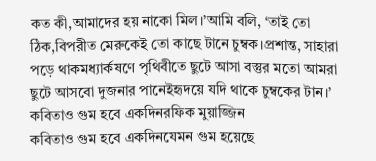কত কী,আমাদের হয় নাকো মিল।’আমি বলি, ‘তাই তো ঠিক,বিপরীত মেরুকেই তো কাছে টানে চুম্বক।প্রশান্ত, সাহারা পড়ে থাকমধ্যার্কষণে পৃথিবীতে ছুটে আসা বস্তুর মতো আমরা ছুটে আসবো দুজনার পানেইহৃদয়ে যদি থাকে চুম্বকের টান।’
কবিতাও গুম হবে একদিনরফিক মুয়াজ্জিন
কবিতাও গুম হবে একদিনযেমন গুম হয়েছে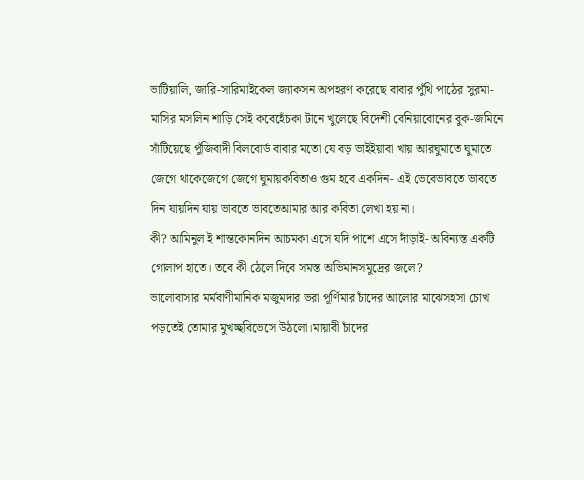ভাটিয়ালি, জারি-সারিমাইকেল জ্যাকসন অপহরণ করেছে বাবার পুঁথি পাঠের সুরমা-মাসির মসলিন শাড়ি সেই কবেহেঁচকা টানে খুলেছে বিদেশী বেনিয়াবোনের বুক-জমিনে সাঁটিয়েছে পুঁজিবাদী বিলবোর্ড বাবার মতো যে বড় ভাইইয়াবা খায় আরঘুমাতে ঘুমাতে জেগে থাকেজেগে জেগে ঘুমায়কবিতাও গুম হবে একদিন- এই ভেবেভাবতে ভাবতে দিন যায়দিন যায় ভাবতে ভাবতেআমার আর কবিতা লেখা হয় না।
কী? আমিনুল ই শান্তকোনদিন আচমকা এসে যদি পাশে এসে দাঁড়াই- অবিন্যস্ত একটি গোলাপ হাতে। তবে কী ঠেলে দিবে সমস্ত অভিমানসমুদ্রের জলে?
ভালোবাসার মর্মবাণীমানিক মজুমদার ভরা পূর্ণিমার চাঁদের আলোর মাঝেসহসা চোখ পড়তেই তোমার মুখচ্ছবিভেসে উঠলো।মায়াবী চাঁদের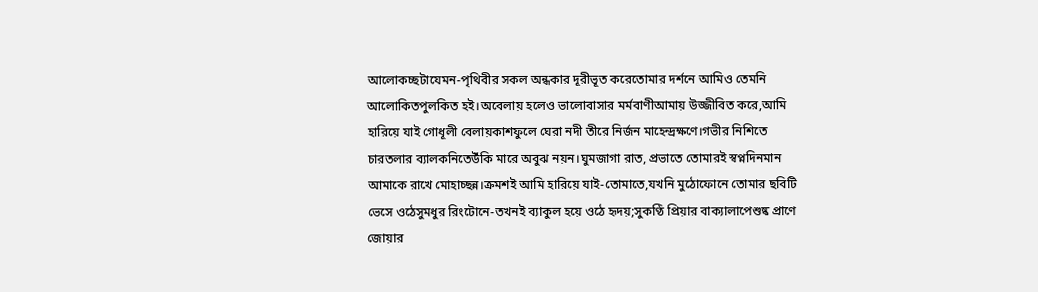আলোকচ্ছটাযেমন-পৃথিবীর সকল অন্ধকার দূরীভূত করেতোমার দর্শনে আমিও তেমনি আলোকিতপুলকিত হই।অবেলায় হলেও ভালোবাসার মর্মবাণীআমায় উজ্জীবিত করে,আমি হারিয়ে যাই গোধূলী বেলায়কাশফুলে ঘেরা নদী তীরে নির্জন মাহেন্দ্রক্ষণে।গভীর নিশিতে চারতলার ব্যালকনিতেউঁকি মারে অবুঝ নয়ন।ঘুমজাগা রাত, প্রভাতে তোমারই স্বপ্নদিনমান আমাকে রাখে মোহাচ্ছন্ন।ক্রমশই আমি হারিয়ে যাই-তোমাতে,যখনি মুঠোফোনে তোমার ছবিটি ভেসে ওঠেসুমধুর রিংটোনে-তখনই ব্যাকুল হয়ে ওঠে হৃদয়;সুকণ্ঠি প্রিয়ার বাক্যালাপেশুষ্ক প্রাণে জোয়ার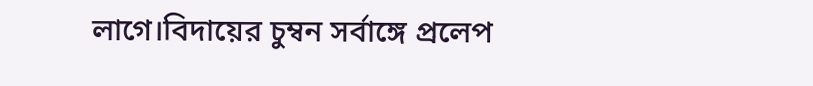লাগে।বিদায়ের চুম্বন সর্বাঙ্গে প্রলেপ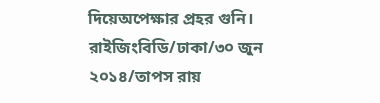দিয়েঅপেক্ষার প্রহর গুনি। রাইজিংবিডি/ঢাকা/৩০ জুন ২০১৪/তাপস রায়